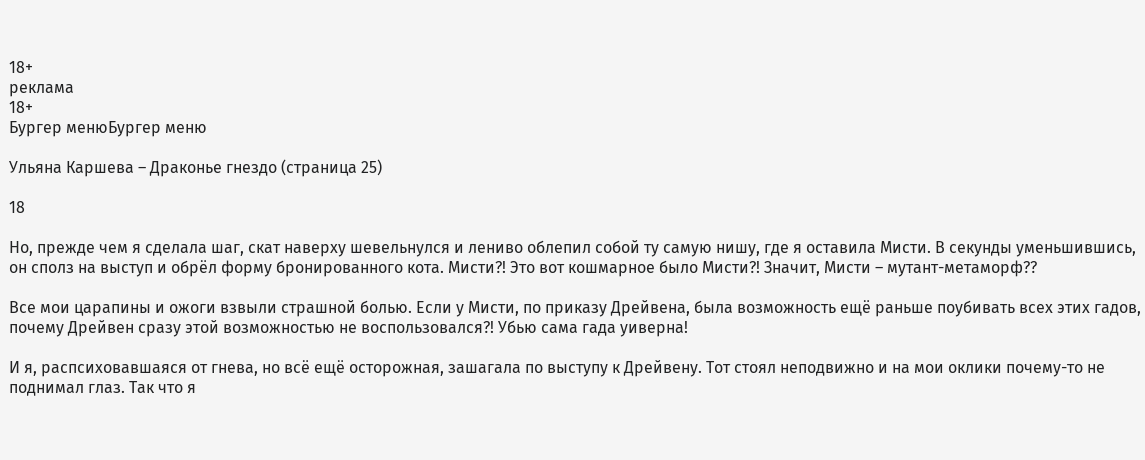18+
реклама
18+
Бургер менюБургер меню

Ульяна Каршева – Драконье гнездо (страница 25)

18

Но, прежде чем я сделала шаг, скат наверху шевельнулся и лениво облепил собой ту самую нишу, где я оставила Мисти. В секунды уменьшившись, он сполз на выступ и обрёл форму бронированного кота. Мисти?! Это вот кошмарное было Мисти?! Значит, Мисти – мутант-метаморф??

Все мои царапины и ожоги взвыли страшной болью. Если у Мисти, по приказу Дрейвена, была возможность ещё раньше поубивать всех этих гадов, почему Дрейвен сразу этой возможностью не воспользовался?! Убью сама гада уиверна!

И я, распсиховавшаяся от гнева, но всё ещё осторожная, зашагала по выступу к Дрейвену. Тот стоял неподвижно и на мои оклики почему-то не поднимал глаз. Так что я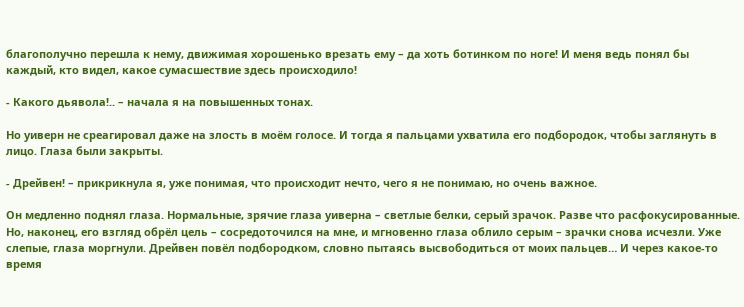благополучно перешла к нему, движимая хорошенько врезать ему – да хоть ботинком по ноге! И меня ведь понял бы каждый, кто видел, какое сумасшествие здесь происходило!

- Какого дьявола!.. – начала я на повышенных тонах.

Но уиверн не среагировал даже на злость в моём голосе. И тогда я пальцами ухватила его подбородок, чтобы заглянуть в лицо. Глаза были закрыты.

- Дрейвен! – прикрикнула я, уже понимая, что происходит нечто, чего я не понимаю, но очень важное.

Он медленно поднял глаза. Нормальные, зрячие глаза уиверна – светлые белки, серый зрачок. Разве что расфокусированные. Но, наконец, его взгляд обрёл цель – сосредоточился на мне, и мгновенно глаза облило серым – зрачки снова исчезли. Уже слепые, глаза моргнули. Дрейвен повёл подбородком, словно пытаясь высвободиться от моих пальцев… И через какое-то время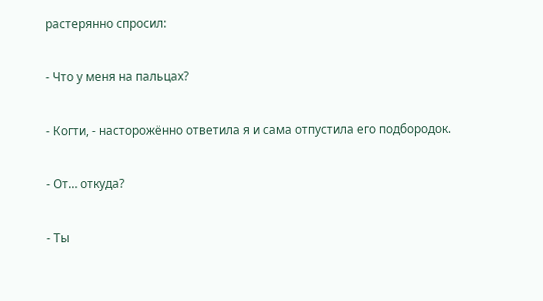растерянно спросил:

- Что у меня на пальцах?

- Когти, - насторожённо ответила я и сама отпустила его подбородок.

- От… откуда?

- Ты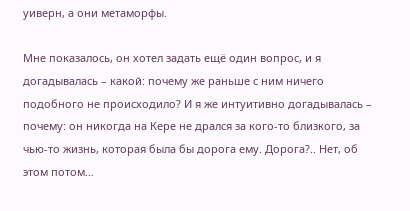уиверн, а они метаморфы.

Мне показалось, он хотел задать ещё один вопрос, и я догадывалась – какой: почему же раньше с ним ничего подобного не происходило? И я же интуитивно догадывалась – почему: он никогда на Кере не дрался за кого-то близкого, за чью-то жизнь, которая была бы дорога ему. Дорога?.. Нет, об этом потом…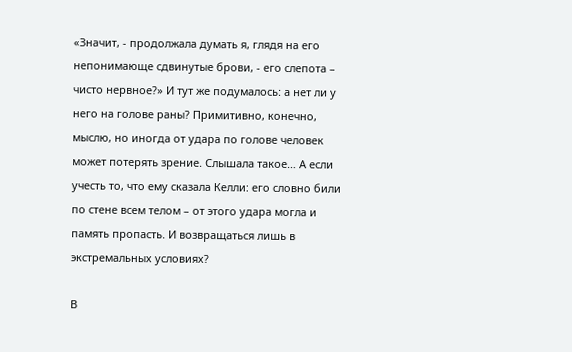«Значит, - продолжала думать я, глядя на его непонимающе сдвинутые брови, - его слепота – чисто нервное?» И тут же подумалось: а нет ли у него на голове раны? Примитивно, конечно, мыслю, но иногда от удара по голове человек может потерять зрение. Слышала такое… А если учесть то, что ему сказала Келли: его словно били по стене всем телом – от этого удара могла и память пропасть. И возвращаться лишь в экстремальных условиях?

В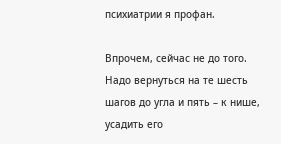психиатрии я профан.

Впрочем, сейчас не до того. Надо вернуться на те шесть шагов до угла и пять – к нише, усадить его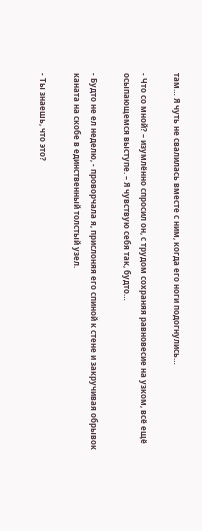там… Я чуть не свалилась вместе с ним, когда его ноги подогнулись…

- Что со мной? – изумлённо спросил он, с трудом сохраняя равновесие на узком, всё ещё осыпающемся выступе. – Я чувствую себя так, будто…

- Будто не ел неделю, - проворчала я, прислоняя его спиной к стене и закручивая обрывок каната на скобе в единственный толстый узел.

- Ты знаешь, что это?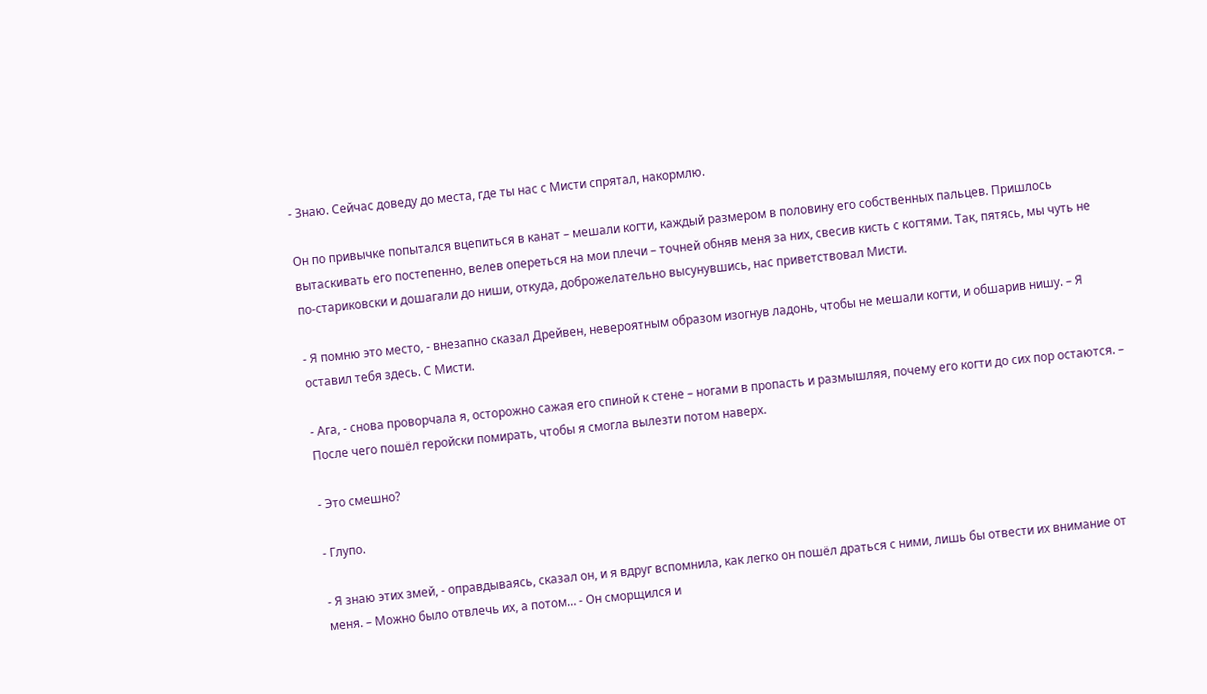- Знаю. Сейчас доведу до места, где ты нас с Мисти спрятал, накормлю.

Он по привычке попытался вцепиться в канат – мешали когти, каждый размером в половину его собственных пальцев. Пришлось вытаскивать его постепенно, велев опереться на мои плечи – точней обняв меня за них, свесив кисть с когтями. Так, пятясь, мы чуть не по-стариковски и дошагали до ниши, откуда, доброжелательно высунувшись, нас приветствовал Мисти.

- Я помню это место, - внезапно сказал Дрейвен, невероятным образом изогнув ладонь, чтобы не мешали когти, и обшарив нишу. – Я оставил тебя здесь. С Мисти.

- Ага, - снова проворчала я, осторожно сажая его спиной к стене – ногами в пропасть и размышляя, почему его когти до сих пор остаются. – После чего пошёл геройски помирать, чтобы я смогла вылезти потом наверх.

- Это смешно?

- Глупо.

- Я знаю этих змей, - оправдываясь, сказал он, и я вдруг вспомнила, как легко он пошёл драться с ними, лишь бы отвести их внимание от меня. – Можно было отвлечь их, а потом… - Он сморщился и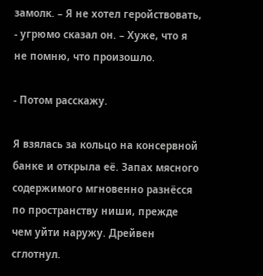замолк. – Я не хотел геройствовать, - угрюмо сказал он. – Хуже, что я не помню, что произошло.

- Потом расскажу.

Я взялась за кольцо на консервной банке и открыла её. Запах мясного содержимого мгновенно разнёсся по пространству ниши, прежде чем уйти наружу. Дрейвен сглотнул.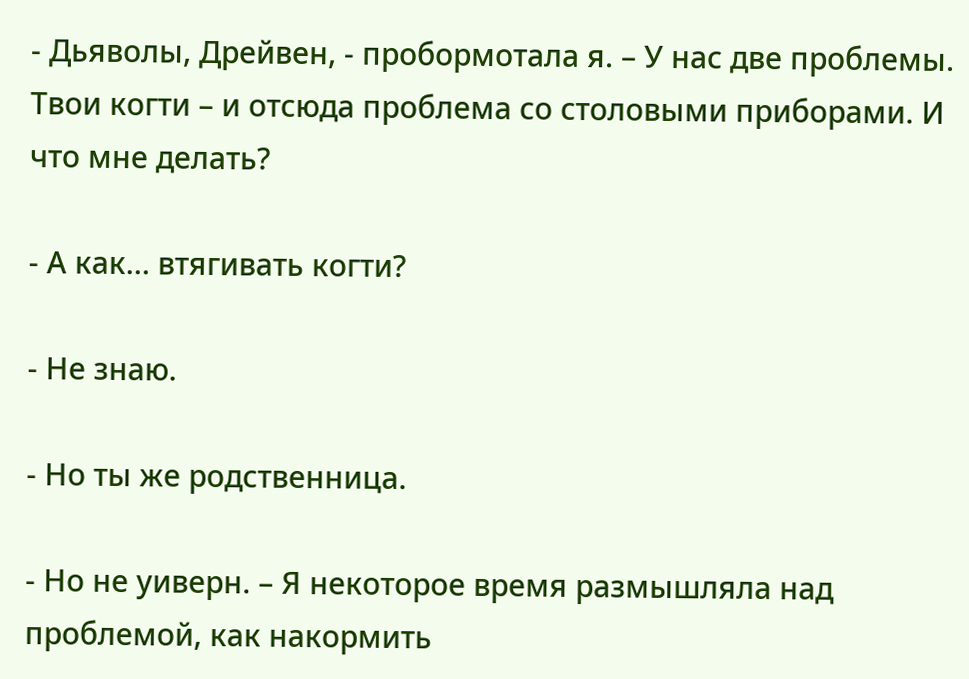- Дьяволы, Дрейвен, - пробормотала я. – У нас две проблемы. Твои когти – и отсюда проблема со столовыми приборами. И что мне делать?

- А как… втягивать когти?

- Не знаю.

- Но ты же родственница.

- Но не уиверн. – Я некоторое время размышляла над проблемой, как накормить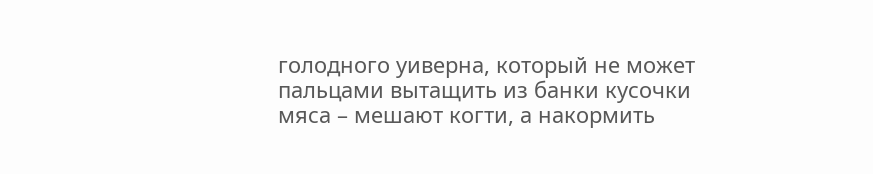голодного уиверна, который не может пальцами вытащить из банки кусочки мяса – мешают когти, а накормить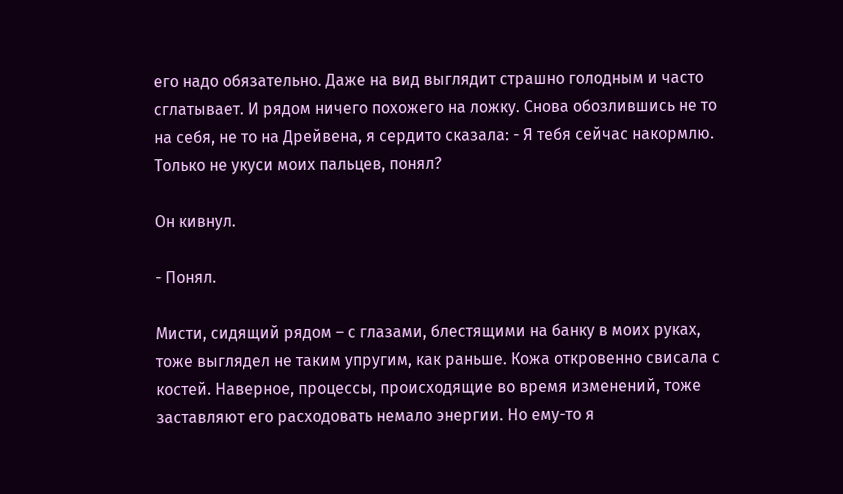его надо обязательно. Даже на вид выглядит страшно голодным и часто сглатывает. И рядом ничего похожего на ложку. Снова обозлившись не то на себя, не то на Дрейвена, я сердито сказала: - Я тебя сейчас накормлю. Только не укуси моих пальцев, понял?

Он кивнул.

- Понял.

Мисти, сидящий рядом – с глазами, блестящими на банку в моих руках, тоже выглядел не таким упругим, как раньше. Кожа откровенно свисала с костей. Наверное, процессы, происходящие во время изменений, тоже заставляют его расходовать немало энергии. Но ему-то я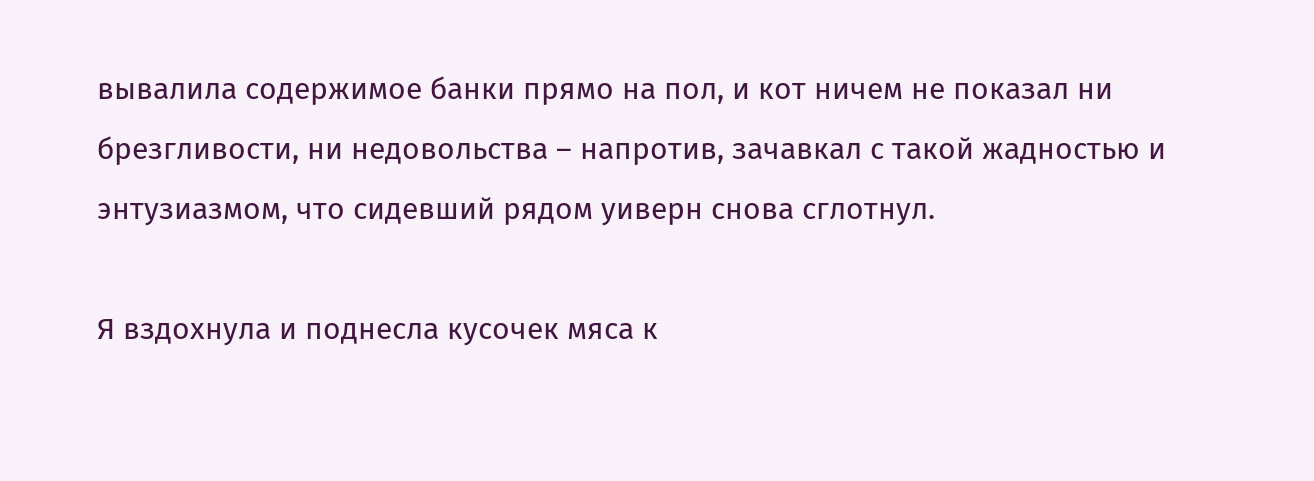вывалила содержимое банки прямо на пол, и кот ничем не показал ни брезгливости, ни недовольства – напротив, зачавкал с такой жадностью и энтузиазмом, что сидевший рядом уиверн снова сглотнул.

Я вздохнула и поднесла кусочек мяса к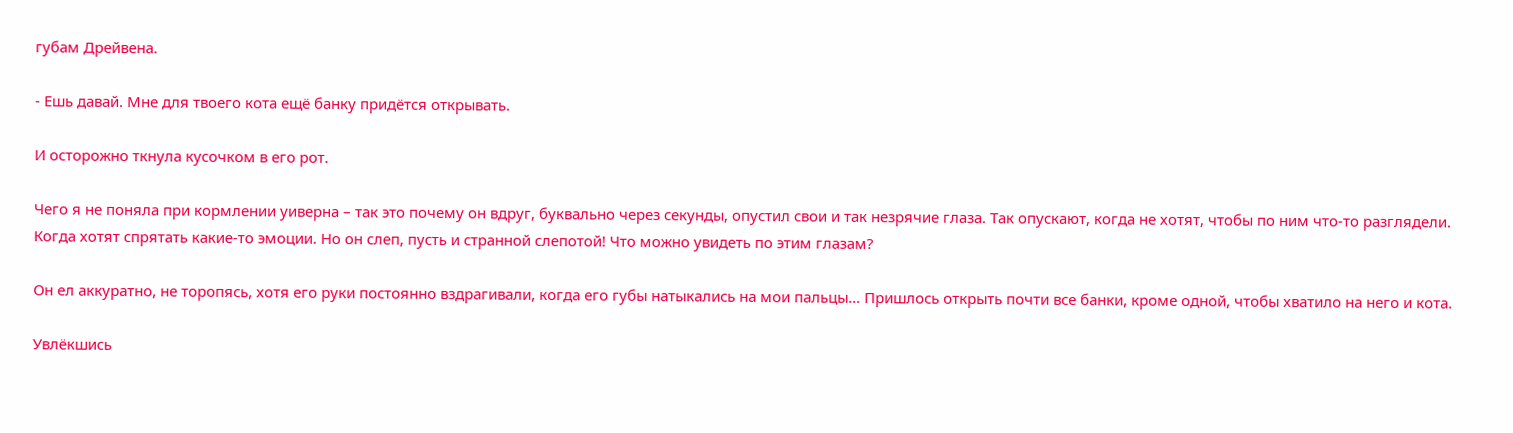губам Дрейвена.

- Ешь давай. Мне для твоего кота ещё банку придётся открывать.

И осторожно ткнула кусочком в его рот.

Чего я не поняла при кормлении уиверна – так это почему он вдруг, буквально через секунды, опустил свои и так незрячие глаза. Так опускают, когда не хотят, чтобы по ним что-то разглядели. Когда хотят спрятать какие-то эмоции. Но он слеп, пусть и странной слепотой! Что можно увидеть по этим глазам?

Он ел аккуратно, не торопясь, хотя его руки постоянно вздрагивали, когда его губы натыкались на мои пальцы… Пришлось открыть почти все банки, кроме одной, чтобы хватило на него и кота.

Увлёкшись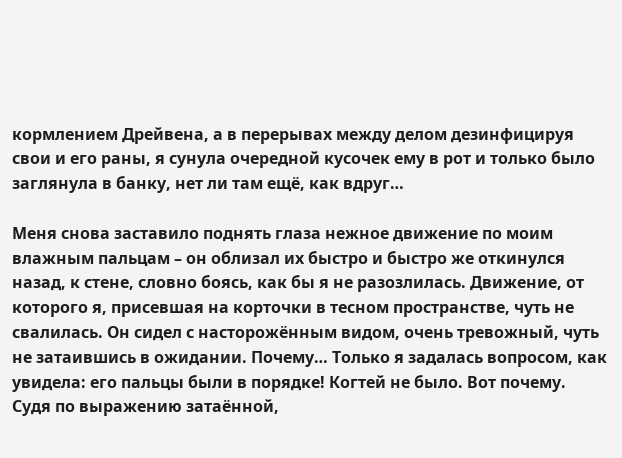кормлением Дрейвена, а в перерывах между делом дезинфицируя свои и его раны, я сунула очередной кусочек ему в рот и только было заглянула в банку, нет ли там ещё, как вдруг…

Меня снова заставило поднять глаза нежное движение по моим влажным пальцам – он облизал их быстро и быстро же откинулся назад, к стене, словно боясь, как бы я не разозлилась. Движение, от которого я, присевшая на корточки в тесном пространстве, чуть не свалилась. Он сидел с насторожённым видом, очень тревожный, чуть не затаившись в ожидании. Почему… Только я задалась вопросом, как увидела: его пальцы были в порядке! Когтей не было. Вот почему. Судя по выражению затаённой,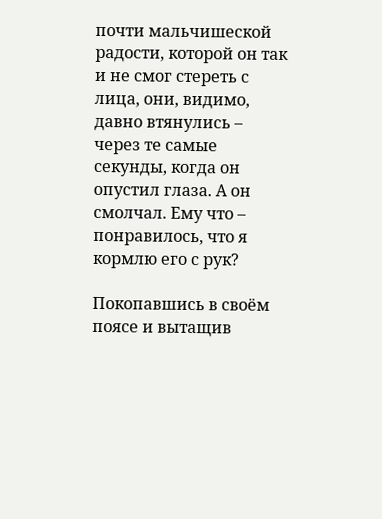почти мальчишеской радости, которой он так и не смог стереть с лица, они, видимо, давно втянулись – через те самые секунды, когда он опустил глаза. А он смолчал. Ему что – понравилось, что я кормлю его с рук?

Покопавшись в своём поясе и вытащив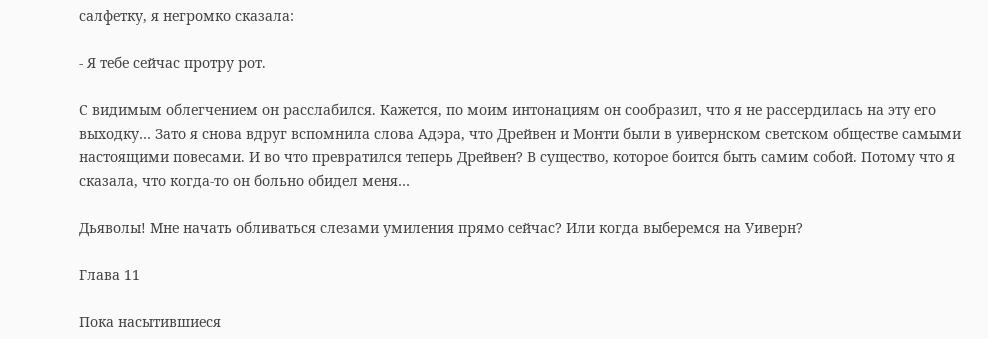салфетку, я негромко сказала:

- Я тебе сейчас протру рот.

С видимым облегчением он расслабился. Кажется, по моим интонациям он сообразил, что я не рассердилась на эту его выходку… Зато я снова вдруг вспомнила слова Адэра, что Дрейвен и Монти были в уивернском светском обществе самыми настоящими повесами. И во что превратился теперь Дрейвен? В существо, которое боится быть самим собой. Потому что я сказала, что когда-то он больно обидел меня…

Дьяволы! Мне начать обливаться слезами умиления прямо сейчас? Или когда выберемся на Уиверн?

Глава 11

Пока насытившиеся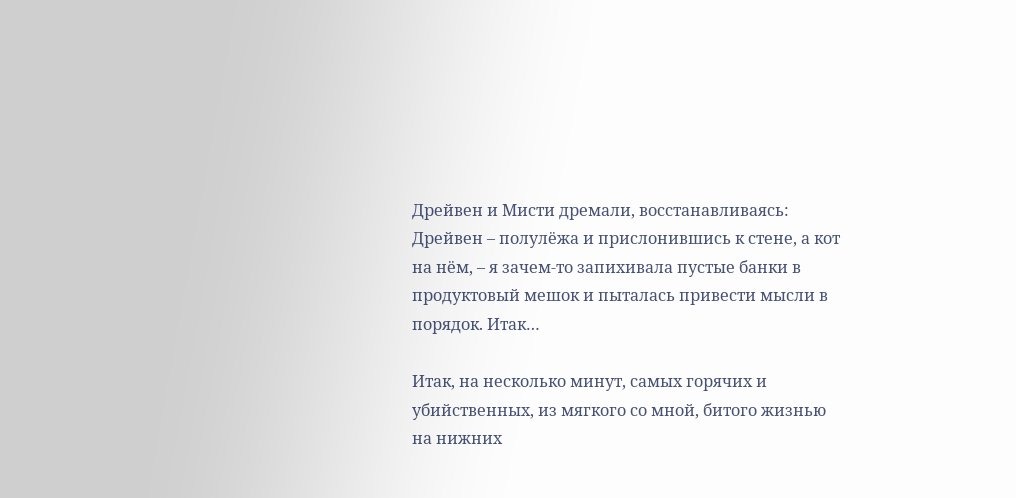Дрейвен и Мисти дремали, восстанавливаясь: Дрейвен – полулёжа и прислонившись к стене, а кот на нём, – я зачем-то запихивала пустые банки в продуктовый мешок и пыталась привести мысли в порядок. Итак…

Итак, на несколько минут, самых горячих и убийственных, из мягкого со мной, битого жизнью на нижних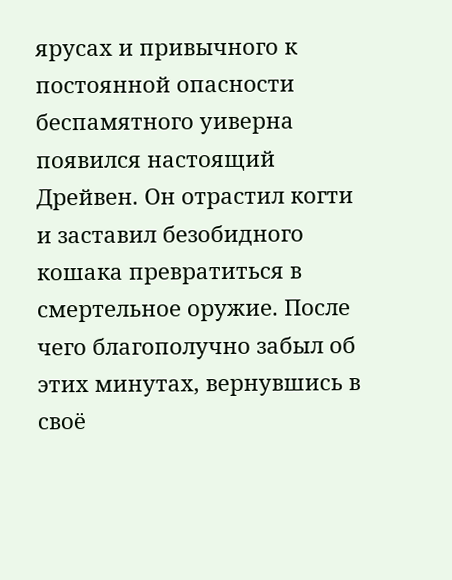ярусах и привычного к постоянной опасности беспамятного уиверна появился настоящий Дрейвен. Он отрастил когти и заставил безобидного кошака превратиться в смертельное оружие. После чего благополучно забыл об этих минутах, вернувшись в своё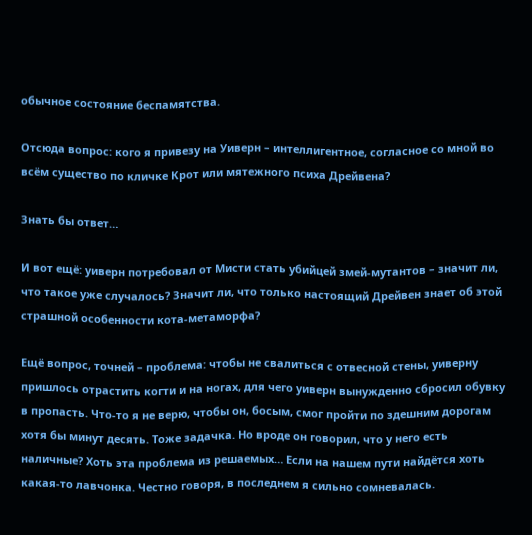обычное состояние беспамятства.

Отсюда вопрос: кого я привезу на Уиверн – интеллигентное, согласное со мной во всём существо по кличке Крот или мятежного психа Дрейвена?

Знать бы ответ…

И вот ещё: уиверн потребовал от Мисти стать убийцей змей-мутантов – значит ли, что такое уже случалось? Значит ли, что только настоящий Дрейвен знает об этой страшной особенности кота-метаморфа?

Ещё вопрос, точней – проблема: чтобы не свалиться с отвесной стены, уиверну пришлось отрастить когти и на ногах, для чего уиверн вынужденно сбросил обувку в пропасть. Что-то я не верю, чтобы он, босым, смог пройти по здешним дорогам хотя бы минут десять. Тоже задачка. Но вроде он говорил, что у него есть наличные? Хоть эта проблема из решаемых… Если на нашем пути найдётся хоть какая-то лавчонка. Честно говоря, в последнем я сильно сомневалась.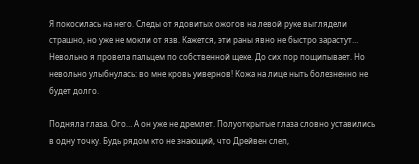Я покосилась на него. Следы от ядовитых ожогов на левой руке выглядели страшно, но уже не мокли от язв. Кажется, эти раны явно не быстро зарастут… Невольно я провела пальцем по собственной щеке. До сих пор пощипывает. Но невольно улыбнулась: во мне кровь уивернов! Кожа на лице ныть болезненно не будет долго.

Подняла глаза. Ого… А он уже не дремлет. Полуоткрытые глаза словно уставились в одну точку. Будь рядом кто не знающий, что Дрейвен слеп,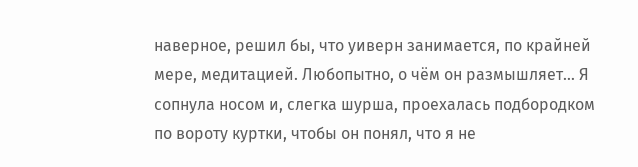наверное, решил бы, что уиверн занимается, по крайней мере, медитацией. Любопытно, о чём он размышляет… Я сопнула носом и, слегка шурша, проехалась подбородком по вороту куртки, чтобы он понял, что я не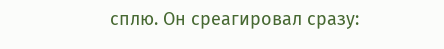сплю. Он среагировал сразу: